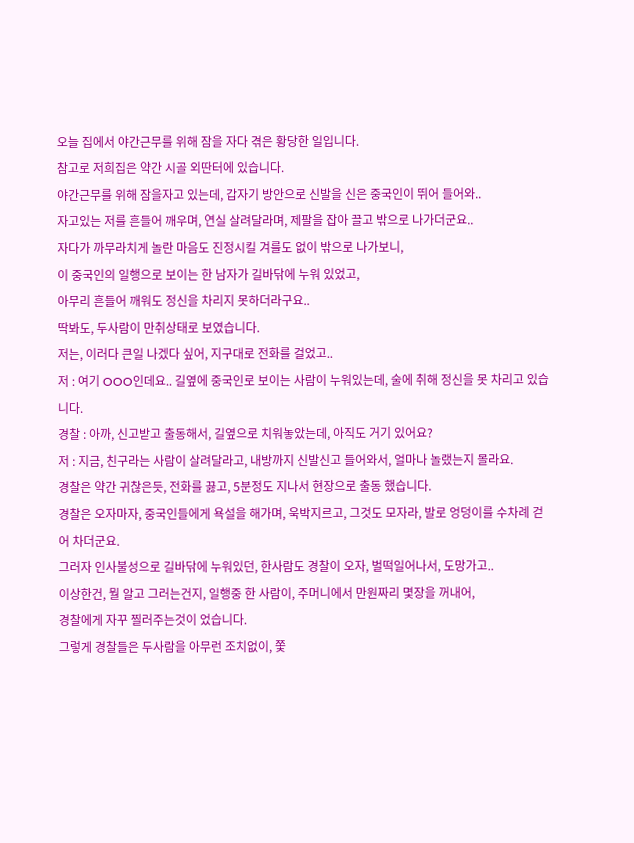오늘 집에서 야간근무를 위해 잠을 자다 겪은 황당한 일입니다.
참고로 저희집은 약간 시골 외딴터에 있습니다.
야간근무를 위해 잠을자고 있는데, 갑자기 방안으로 신발을 신은 중국인이 뛰어 들어와..
자고있는 저를 흔들어 깨우며, 연실 살려달라며, 제팔을 잡아 끌고 밖으로 나가더군요..
자다가 까무라치게 놀란 마음도 진정시킬 겨를도 없이 밖으로 나가보니,
이 중국인의 일행으로 보이는 한 남자가 길바닦에 누워 있었고,
아무리 흔들어 깨워도 정신을 차리지 못하더라구요..
딱봐도, 두사람이 만취상태로 보였습니다.
저는, 이러다 큰일 나겠다 싶어, 지구대로 전화를 걸었고..
저 : 여기 OOO인데요.. 길옆에 중국인로 보이는 사람이 누워있는데, 술에 취해 정신을 못 차리고 있습니다.
경찰 : 아까, 신고받고 출동해서, 길옆으로 치워놓았는데, 아직도 거기 있어요?
저 : 지금, 친구라는 사람이 살려달라고, 내방까지 신발신고 들어와서, 얼마나 놀랬는지 몰라요.
경찰은 약간 귀찮은듯, 전화를 끓고, 5분정도 지나서 현장으로 출동 했습니다.
경찰은 오자마자, 중국인들에게 욕설을 해가며, 욱박지르고, 그것도 모자라, 발로 엉덩이를 수차례 걷어 차더군요.
그러자 인사불성으로 길바닦에 누워있던, 한사람도 경찰이 오자, 벌떡일어나서, 도망가고..
이상한건, 뭘 알고 그러는건지, 일행중 한 사람이, 주머니에서 만원짜리 몇장을 꺼내어,
경찰에게 자꾸 찔러주는것이 었습니다.
그렇게 경찰들은 두사람을 아무런 조치없이, 쫓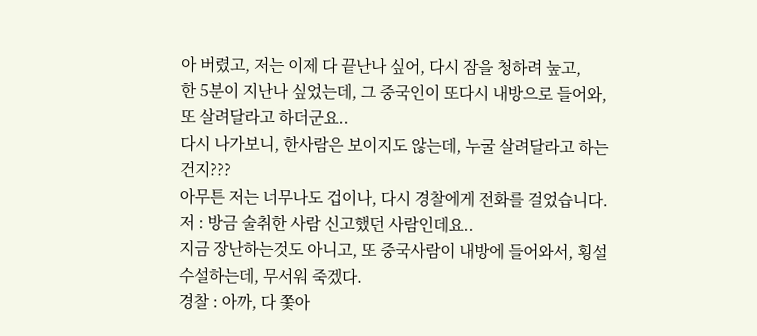아 버렸고, 저는 이제 다 끝난나 싶어, 다시 잠을 청하려 눞고,
한 5분이 지난나 싶었는데, 그 중국인이 또다시 내방으로 들어와, 또 살려달라고 하더군요..
다시 나가보니, 한사람은 보이지도 않는데, 누굴 살려달라고 하는건지???
아무튼 저는 너무나도 겁이나, 다시 경찰에게 전화를 걸었습니다.
저 : 방금 술취한 사람 신고했던 사람인데요..
지금 장난하는것도 아니고, 또 중국사람이 내방에 들어와서, 횡설수설하는데, 무서워 죽겠다.
경찰 : 아까, 다 쫓아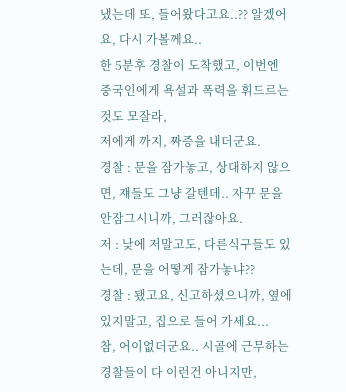냈는데 또, 들어왔다고요..?? 알겠어요, 다시 가볼께요..
한 5분후 경찰이 도착했고, 이번엔 중국인에게 욕설과 폭력을 휘드르는 것도 모잘라,
저에게 까지, 짜증을 내더군요.
경찰 : 문을 잠가놓고, 상대하지 않으면, 쟤들도 그냥 갈텐데.. 자꾸 문을 안잠그시니까, 그러잖아요.
저 : 낮에 저말고도, 다른식구들도 있는데, 문을 어떻게 잠가놓냐??
경찰 : 됐고요, 신고하셨으니까, 옆에 있지말고, 집으로 들어 가세요...
참, 어이없더군요.. 시골에 근무하는 경찰들이 다 이런건 아니지만,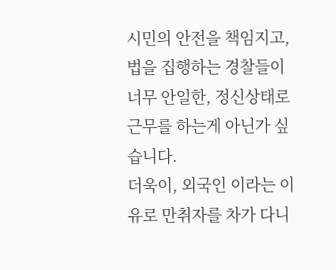시민의 안전을 책임지고, 법을 집행하는 경찰들이 너무 안일한, 정신상태로 근무를 하는게 아닌가 싶습니다.
더욱이, 외국인 이라는 이유로 만취자를 차가 다니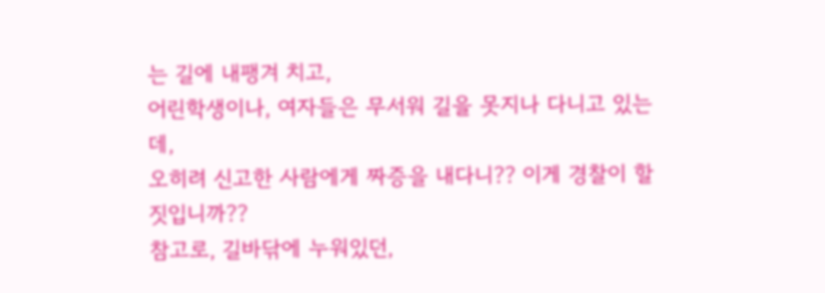는 길에 내팽겨 치고,
어린학생이나, 여자들은 무서워 길을 못지나 다니고 있는데,
오히려 신고한 사람에게 짜증을 내다니?? 이게 경찰이 할짓입니까??
참고로, 길바닦에 누워있던,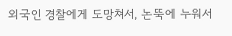외국인 경찰에게 도망쳐서, 논뚝에 누워서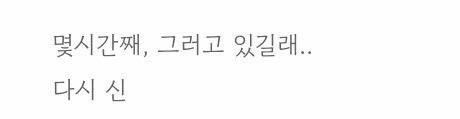몇시간째, 그러고 있길래..
다시 신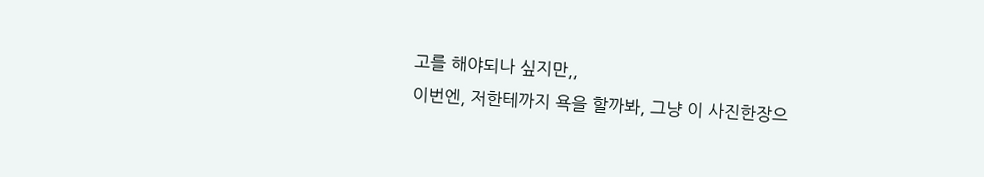고를 해야되나 싶지만,,
이번엔, 저한테까지 욕을 할까봐, 그냥 이 사진한장으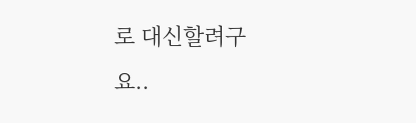로 대신할려구요..